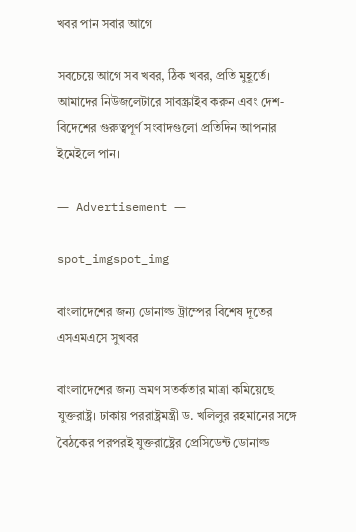খবর পান সবার আগে

সবচেয়ে আগে সব খবর, ঠিক খবর, প্রতি মুহূর্তে। আমাদের নিউজলেটারে সাবস্ক্রাইব করুন এবং দেশ-বিদেশের গুরুত্বপূর্ণ সংবাদগুলো প্রতিদিন আপনার ইমেইলে পান।

― Advertisement ―

spot_imgspot_img

বাংলাদেশের জন্য ডোনাল্ড ট্রাম্পের বিশেষ দূতের এসএমএসে সুখবর

বাংলাদেশের জন্য ভ্রমণ সতর্কতার মাত্রা কমিয়েছে যুক্তরাষ্ট্র। ঢাকায় পররাষ্ট্রমন্ত্রী ড. খলিলুর রহমানের সঙ্গে বৈঠকের পরপরই যুক্তরাষ্ট্রের প্রেসিডেন্ট ডোনাল্ড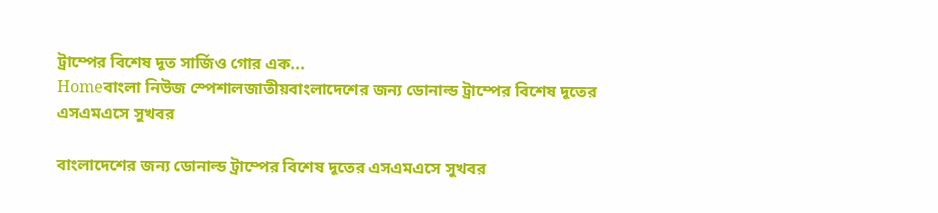ট্রাম্পের বিশেষ দূত সার্জিও গোর এক...
Homeবাংলা নিউজ স্পেশালজাতীয়বাংলাদেশের জন্য ডোনাল্ড ট্রাম্পের বিশেষ দূতের এসএমএসে সুখবর

বাংলাদেশের জন্য ডোনাল্ড ট্রাম্পের বিশেষ দূতের এসএমএসে সুখবর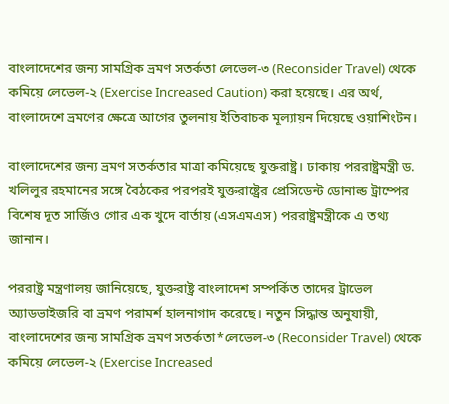বাংলাদেশের জন্য সামগ্রিক ভ্রমণ সতর্কতা লেভেল-৩ (Reconsider Travel) থেকে কমিয়ে লেভেল-২ (Exercise Increased Caution) করা হয়েছে। এর অর্থ, বাংলাদেশে ভ্রমণের ক্ষেত্রে আগের তুলনায় ইতিবাচক মূল্যায়ন দিয়েছে ওয়াশিংটন।

বাংলাদেশের জন্য ভ্রমণ সতর্কতার মাত্রা কমিয়েছে যুক্তরাষ্ট্র। ঢাকায় পররাষ্ট্রমন্ত্রী ড. খলিলুর রহমানের সঙ্গে বৈঠকের পরপরই যুক্তরাষ্ট্রের প্রেসিডেন্ট ডোনাল্ড ট্রাম্পের বিশেষ দূত সার্জিও গোর এক খুদে বার্তায় (এসএমএস) পররাষ্ট্রমন্ত্রীকে এ তথ্য জানান।

পররাষ্ট্র মন্ত্রণালয় জানিয়েছে, যুক্তরাষ্ট্র বাংলাদেশ সম্পর্কিত তাদের ট্রাভেল অ্যাডভাইজরি বা ভ্রমণ পরামর্শ হালনাগাদ করেছে। নতুন সিদ্ধান্ত অনুযায়ী, বাংলাদেশের জন্য সামগ্রিক ভ্রমণ সতর্কতা*লেভেল-৩ (Reconsider Travel) থেকে কমিয়ে লেভেল-২ (Exercise Increased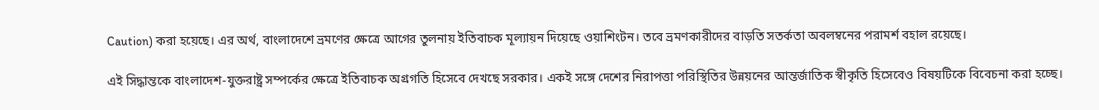Caution) করা হয়েছে। এর অর্থ, বাংলাদেশে ভ্রমণের ক্ষেত্রে আগের তুলনায় ইতিবাচক মূল্যায়ন দিয়েছে ওয়াশিংটন। তবে ভ্রমণকারীদের বাড়তি সতর্কতা অবলম্বনের পরামর্শ বহাল রয়েছে।

এই সিদ্ধান্তকে বাংলাদেশ-যুক্তরাষ্ট্র সম্পর্কের ক্ষেত্রে ইতিবাচক অগ্রগতি হিসেবে দেখছে সরকার। একই সঙ্গে দেশের নিরাপত্তা পরিস্থিতির উন্নয়নের আন্তর্জাতিক স্বীকৃতি হিসেবেও বিষয়টিকে বিবেচনা করা হচ্ছে।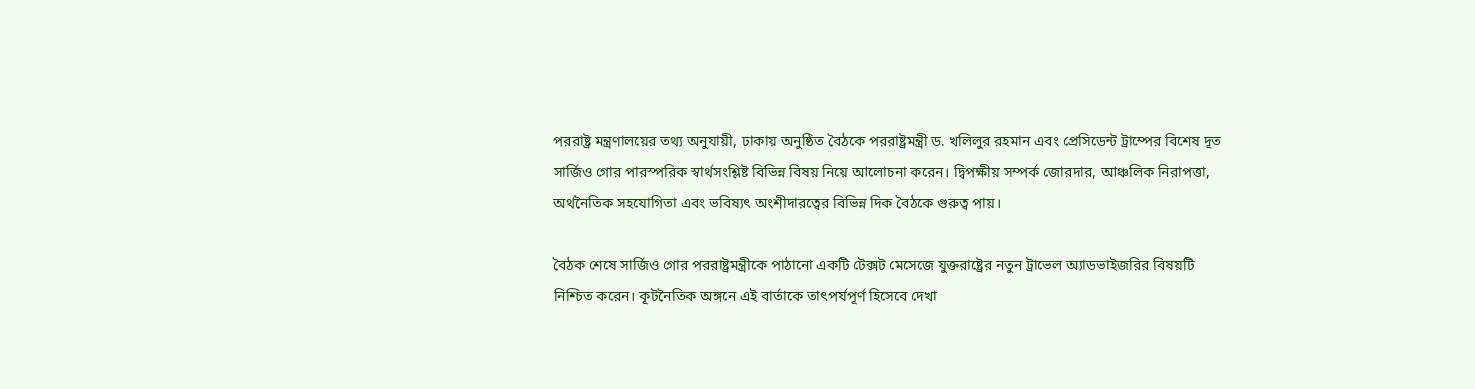পররাষ্ট্র মন্ত্রণালয়ের তথ্য অনুযায়ী, ঢাকায় অনুষ্ঠিত বৈঠকে পররাষ্ট্রমন্ত্রী ড. খলিলুর রহমান এবং প্রেসিডেন্ট ট্রাম্পের বিশেষ দূত সার্জিও গোর পারস্পরিক স্বার্থসংশ্লিষ্ট বিভিন্ন বিষয় নিয়ে আলোচনা করেন। দ্বিপক্ষীয় সম্পর্ক জোরদার, আঞ্চলিক নিরাপত্তা, অর্থনৈতিক সহযোগিতা এবং ভবিষ্যৎ অংশীদারত্বের বিভিন্ন দিক বৈঠকে গুরুত্ব পায়।

বৈঠক শেষে সার্জিও গোর পররাষ্ট্রমন্ত্রীকে পাঠানো একটি টেক্সট মেসেজে যুক্তরাষ্ট্রের নতুন ট্রাভেল অ্যাডভাইজরির বিষয়টি নিশ্চিত করেন। কূটনৈতিক অঙ্গনে এই বার্তাকে তাৎপর্যপূর্ণ হিসেবে দেখা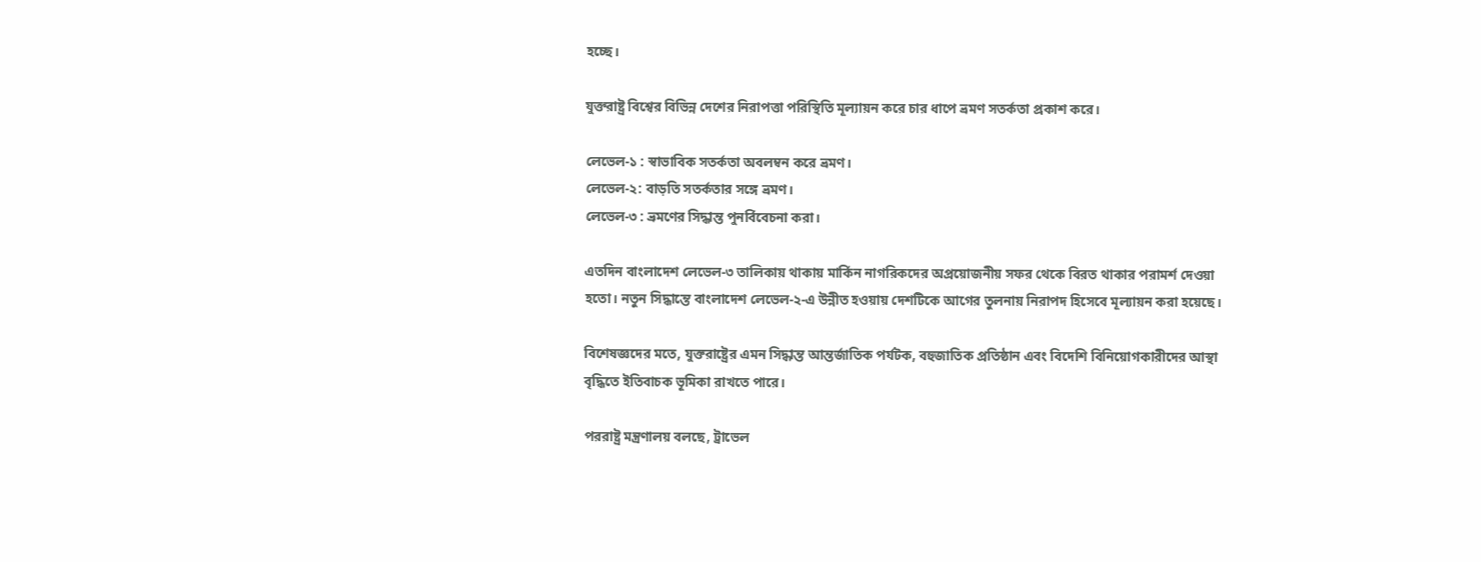হচ্ছে।

যুক্তরাষ্ট্র বিশ্বের বিভিন্ন দেশের নিরাপত্তা পরিস্থিতি মূল্যায়ন করে চার ধাপে ভ্রমণ সতর্কতা প্রকাশ করে।

লেভেল-১ : স্বাভাবিক সতর্কতা অবলম্বন করে ভ্রমণ।
লেভেল-২: বাড়তি সতর্কতার সঙ্গে ভ্রমণ।
লেভেল-৩ : ভ্রমণের সিদ্ধান্ত পুনর্বিবেচনা করা।

এতদিন বাংলাদেশ লেভেল-৩ তালিকায় থাকায় মার্কিন নাগরিকদের অপ্রয়োজনীয় সফর থেকে বিরত থাকার পরামর্শ দেওয়া হতো। নতুন সিদ্ধান্তে বাংলাদেশ লেভেল-২-এ উন্নীত হওয়ায় দেশটিকে আগের তুলনায় নিরাপদ হিসেবে মূল্যায়ন করা হয়েছে।

বিশেষজ্ঞদের মতে, যুক্তরাষ্ট্রের এমন সিদ্ধান্ত আন্তর্জাতিক পর্যটক, বহুজাতিক প্রতিষ্ঠান এবং বিদেশি বিনিয়োগকারীদের আস্থা বৃদ্ধিতে ইতিবাচক ভূমিকা রাখতে পারে।

পররাষ্ট্র মন্ত্রণালয় বলছে, ট্রাভেল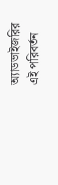অ্যাডভাইজরির এই পরিবর্তন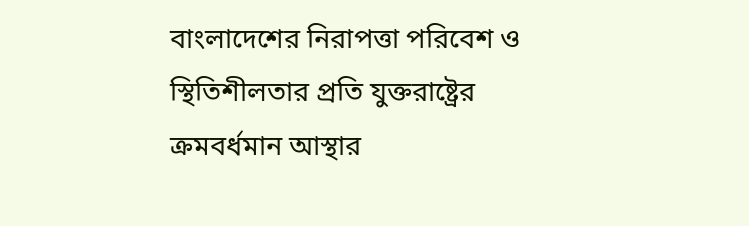বাংলাদেশের নিরাপত্তা পরিবেশ ও স্থিতিশীলতার প্রতি যুক্তরাষ্ট্রের ক্রমবর্ধমান আস্থার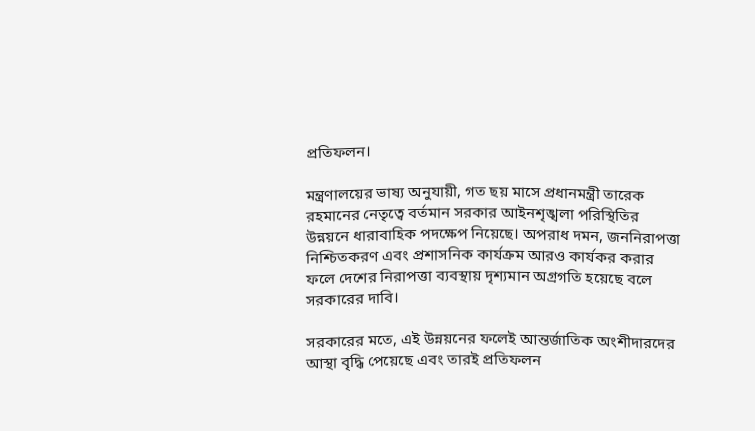প্রতিফলন।

মন্ত্রণালয়ের ভাষ্য অনুযায়ী, গত ছয় মাসে প্রধানমন্ত্রী তারেক রহমানের নেতৃত্বে বর্তমান সরকার আইনশৃঙ্খলা পরিস্থিতির উন্নয়নে ধারাবাহিক পদক্ষেপ নিয়েছে। অপরাধ দমন, জননিরাপত্তা নিশ্চিতকরণ এবং প্রশাসনিক কার্যক্রম আরও কার্যকর করার ফলে দেশের নিরাপত্তা ব্যবস্থায় দৃশ্যমান অগ্রগতি হয়েছে বলে সরকারের দাবি।

সরকারের মতে, এই উন্নয়নের ফলেই আন্তর্জাতিক অংশীদারদের আস্থা বৃদ্ধি পেয়েছে এবং তারই প্রতিফলন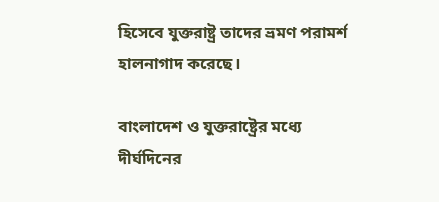হিসেবে যুক্তরাষ্ট্র তাদের ভ্রমণ পরামর্শ হালনাগাদ করেছে।

বাংলাদেশ ও যুক্তরাষ্ট্রের মধ্যে দীর্ঘদিনের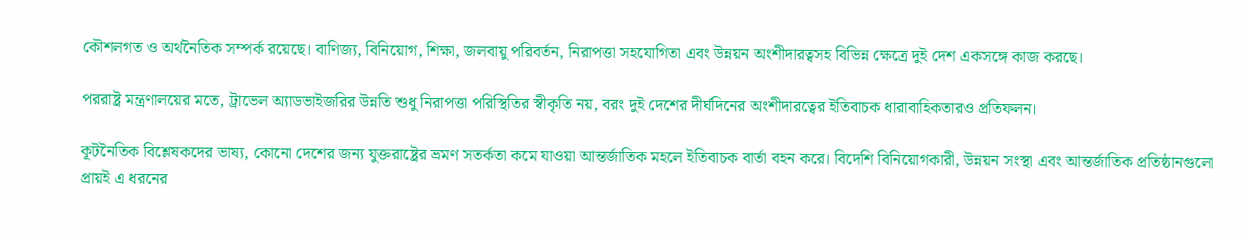কৌশলগত ও অর্থনৈতিক সম্পর্ক রয়েছে। বাণিজ্য, বিনিয়োগ, শিক্ষা, জলবায়ু পরিবর্তন, নিরাপত্তা সহযোগিতা এবং উন্নয়ন অংশীদারত্বসহ বিভিন্ন ক্ষেত্রে দুই দেশ একসঙ্গে কাজ করছে।

পররাষ্ট্র মন্ত্রণালয়ের মতে, ট্রাভেল অ্যাডভাইজরির উন্নতি শুধু নিরাপত্তা পরিস্থিতির স্বীকৃতি নয়, বরং দুই দেশের দীর্ঘদিনের অংশীদারত্বের ইতিবাচক ধারাবাহিকতারও প্রতিফলন।

কূটনৈতিক বিশ্লেষকদের ভাষ্য, কোনো দেশের জন্য যুক্তরাষ্ট্রের ভ্রমণ সতর্কতা কমে যাওয়া আন্তর্জাতিক মহলে ইতিবাচক বার্তা বহন করে। বিদেশি বিনিয়োগকারী, উন্নয়ন সংস্থা এবং আন্তর্জাতিক প্রতিষ্ঠানগুলো প্রায়ই এ ধরনের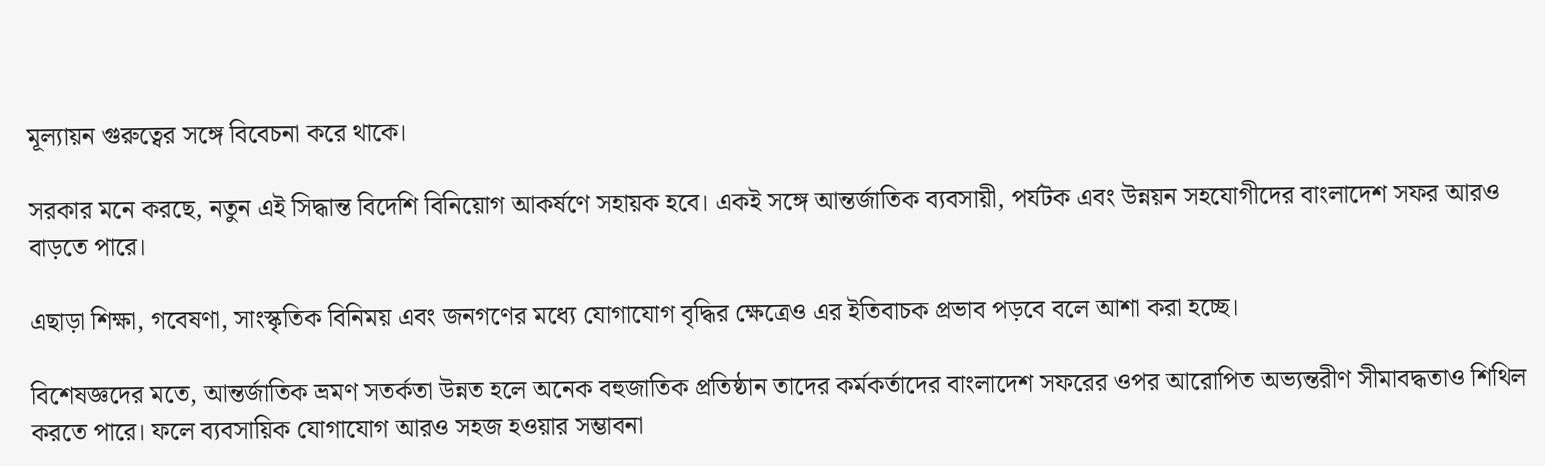মূল্যায়ন গুরুত্বের সঙ্গে বিবেচনা করে থাকে।

সরকার মনে করছে, নতুন এই সিদ্ধান্ত বিদেশি বিনিয়োগ আকর্ষণে সহায়ক হবে। একই সঙ্গে আন্তর্জাতিক ব্যবসায়ী, পর্যটক এবং উন্নয়ন সহযোগীদের বাংলাদেশ সফর আরও বাড়তে পারে।

এছাড়া শিক্ষা, গবেষণা, সাংস্কৃতিক বিনিময় এবং জনগণের মধ্যে যোগাযোগ বৃদ্ধির ক্ষেত্রেও এর ইতিবাচক প্রভাব পড়বে বলে আশা করা হচ্ছে।

বিশেষজ্ঞদের মতে, আন্তর্জাতিক ভ্রমণ সতর্কতা উন্নত হলে অনেক বহুজাতিক প্রতিষ্ঠান তাদের কর্মকর্তাদের বাংলাদেশ সফরের ওপর আরোপিত অভ্যন্তরীণ সীমাবদ্ধতাও শিথিল করতে পারে। ফলে ব্যবসায়িক যোগাযোগ আরও সহজ হওয়ার সম্ভাবনা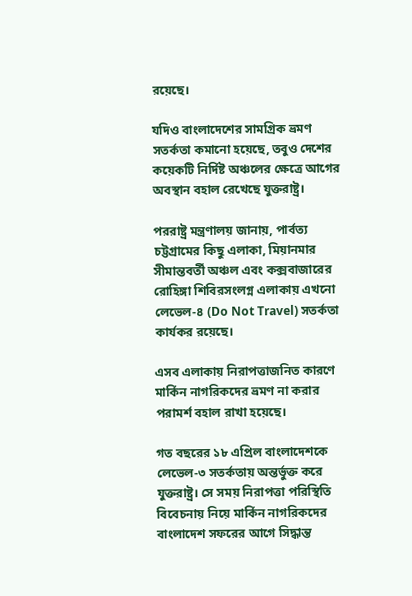রয়েছে।

যদিও বাংলাদেশের সামগ্রিক ভ্রমণ সতর্কতা কমানো হয়েছে, তবুও দেশের কয়েকটি নির্দিষ্ট অঞ্চলের ক্ষেত্রে আগের অবস্থান বহাল রেখেছে যুক্তরাষ্ট্র।

পররাষ্ট্র মন্ত্রণালয় জানায়, পার্বত্য চট্টগ্রামের কিছু এলাকা, মিয়ানমার সীমান্তবর্তী অঞ্চল এবং কক্সবাজারের রোহিঙ্গা শিবিরসংলগ্ন এলাকায় এখনো লেভেল-৪ (Do Not Travel) সতর্কতা কার্যকর রয়েছে।

এসব এলাকায় নিরাপত্তাজনিত কারণে মার্কিন নাগরিকদের ভ্রমণ না করার পরামর্শ বহাল রাখা হয়েছে।

গত বছরের ১৮ এপ্রিল বাংলাদেশকে লেভেল-৩ সতর্কতায় অন্তর্ভুক্ত করে যুক্তরাষ্ট্র। সে সময় নিরাপত্তা পরিস্থিতি বিবেচনায় নিয়ে মার্কিন নাগরিকদের বাংলাদেশ সফরের আগে সিদ্ধান্ত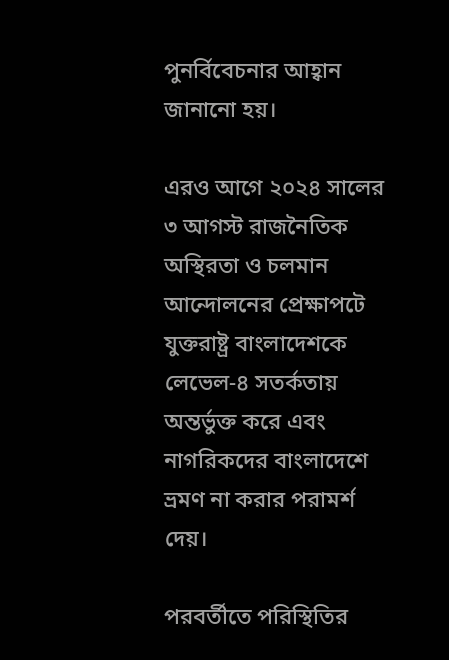পুনর্বিবেচনার আহ্বান জানানো হয়।

এরও আগে ২০২৪ সালের ৩ আগস্ট রাজনৈতিক অস্থিরতা ও চলমান আন্দোলনের প্রেক্ষাপটে যুক্তরাষ্ট্র বাংলাদেশকে লেভেল-৪ সতর্কতায় অন্তর্ভুক্ত করে এবং নাগরিকদের বাংলাদেশে ভ্রমণ না করার পরামর্শ দেয়।

পরবর্তীতে পরিস্থিতির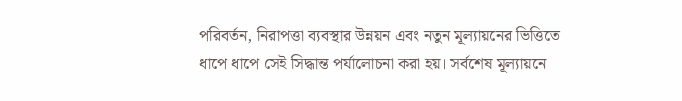পরিবর্তন, নিরাপত্তা ব্যবস্থার উন্নয়ন এবং নতুন মূল্যায়নের ভিত্তিতে ধাপে ধাপে সেই সিদ্ধান্ত পর্যালোচনা করা হয়। সর্বশেষ মূল্যায়নে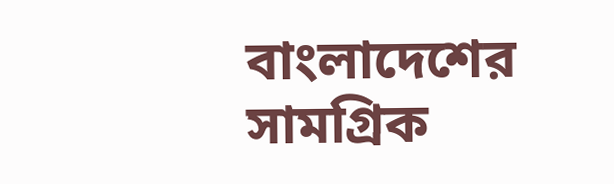বাংলাদেশের সামগ্রিক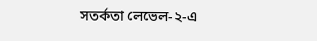সতর্কতা লেভেল-২-এ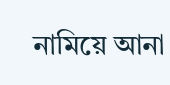নামিয়ে আনা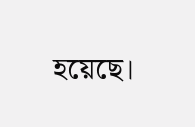হয়েছে।